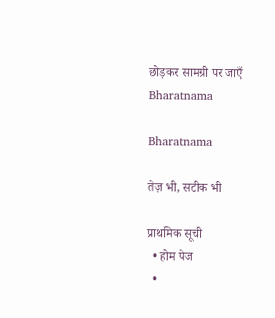छोड़कर सामग्री पर जाएँ
Bharatnama

Bharatnama

तेज़ भी, सटीक भी

प्राथमिक सूची
  • होम पेज
  •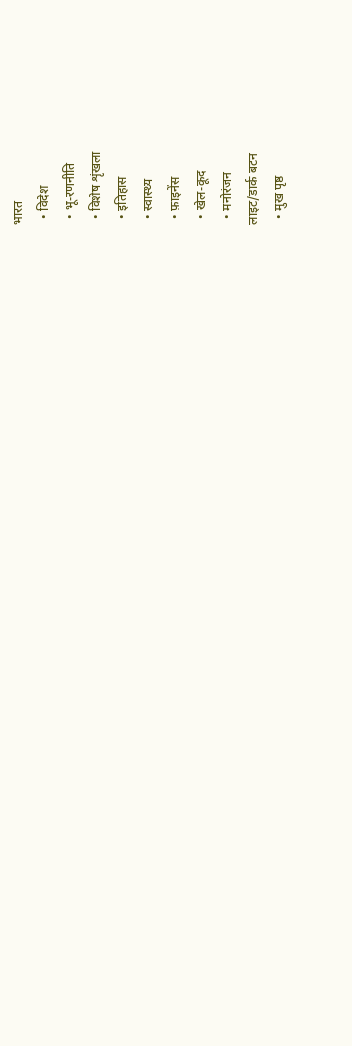भारत
  • विदेश
  • भू-रणनीति
  • विशेष शृंखला
  • इतिहास
  • स्वास्थ्य
  • फ़ाइनेंस
  • खेल-कूद
  • मनोरंजन
लाइट/डार्क बटन
  • मुख पृष्ठ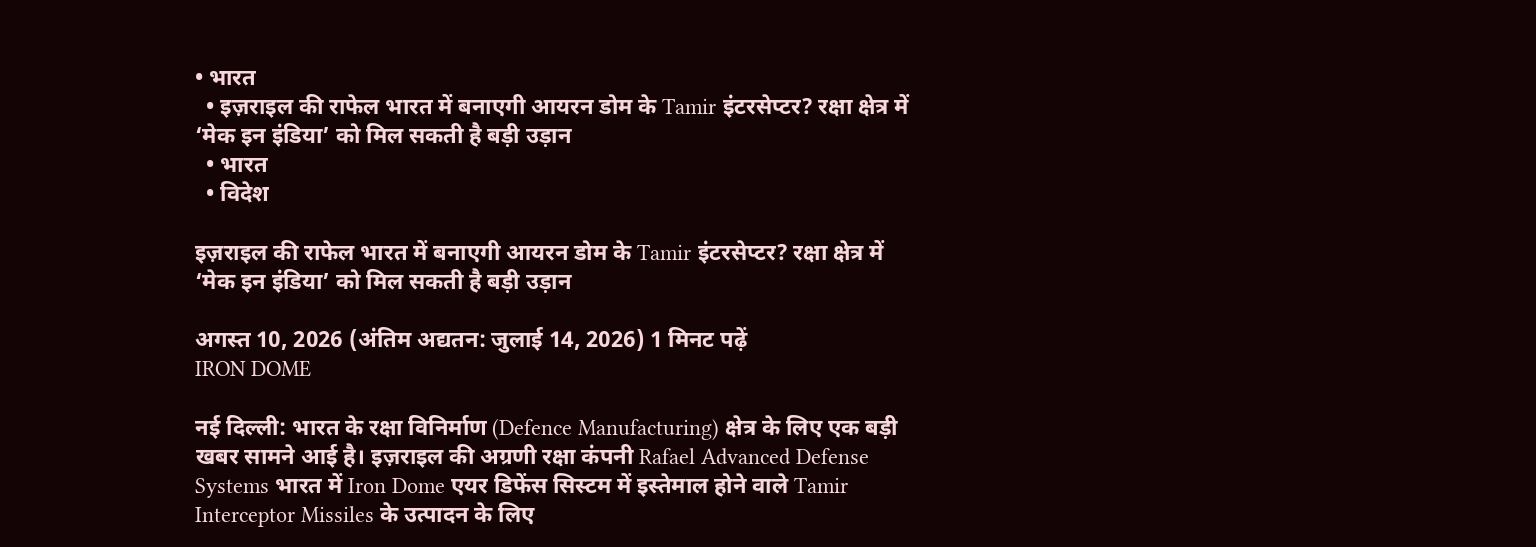• भारत
  • इज़राइल की राफेल भारत में बनाएगी आयरन डोम के Tamir इंटरसेप्टर? रक्षा क्षेत्र में ‘मेक इन इंडिया’ को मिल सकती है बड़ी उड़ान
  • भारत
  • विदेश

इज़राइल की राफेल भारत में बनाएगी आयरन डोम के Tamir इंटरसेप्टर? रक्षा क्षेत्र में ‘मेक इन इंडिया’ को मिल सकती है बड़ी उड़ान

अगस्त 10, 2026 (अंतिम अद्यतन: जुलाई 14, 2026) 1 मिनट पढ़ें
IRON DOME

नई दिल्ली: भारत के रक्षा विनिर्माण (Defence Manufacturing) क्षेत्र के लिए एक बड़ी खबर सामने आई है। इज़राइल की अग्रणी रक्षा कंपनी Rafael Advanced Defense Systems भारत में Iron Dome एयर डिफेंस सिस्टम में इस्तेमाल होने वाले Tamir Interceptor Missiles के उत्पादन के लिए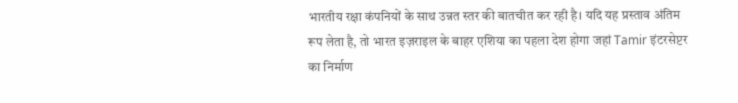भारतीय रक्षा कंपनियों के साथ उन्नत स्तर की बातचीत कर रही है। यदि यह प्रस्ताव अंतिम रूप लेता है, तो भारत इज़राइल के बाहर एशिया का पहला देश होगा जहां Tamir इंटरसेप्टर का निर्माण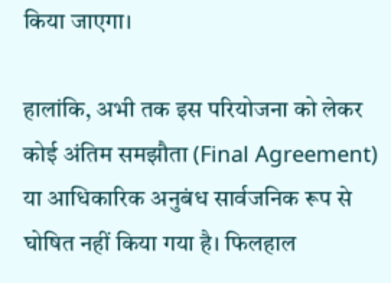किया जाएगा।

हालांकि, अभी तक इस परियोजना को लेकर कोई अंतिम समझौता (Final Agreement) या आधिकारिक अनुबंध सार्वजनिक रूप से घोषित नहीं किया गया है। फिलहाल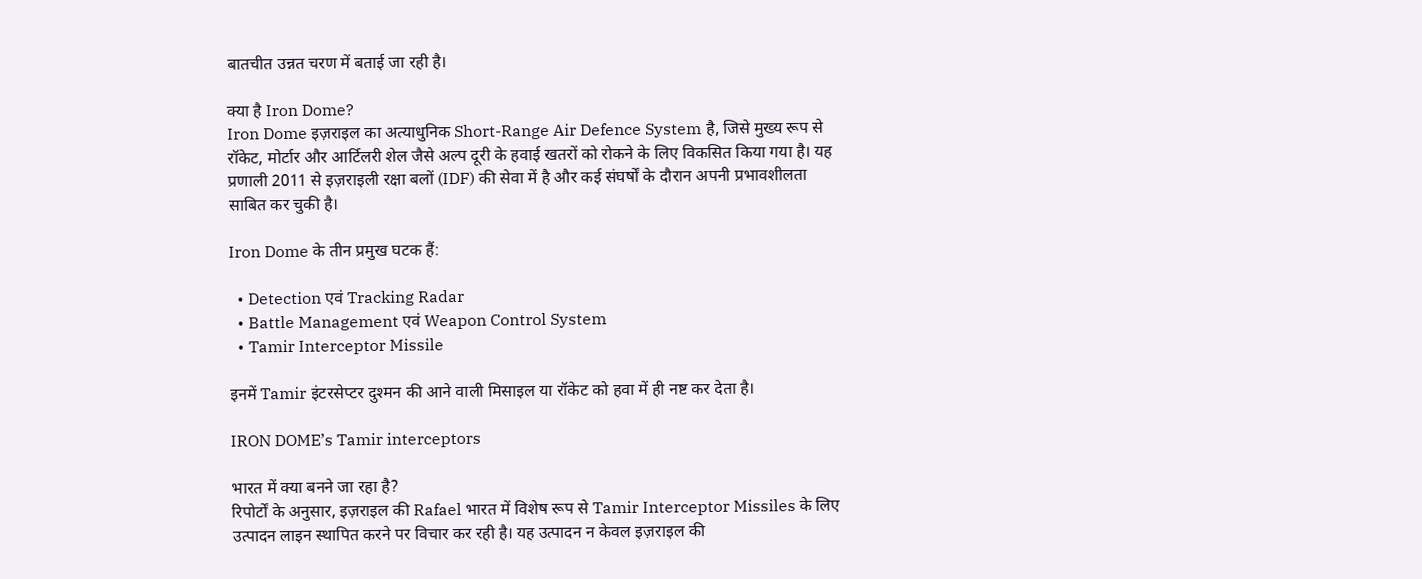बातचीत उन्नत चरण में बताई जा रही है।

क्या है Iron Dome?
Iron Dome इज़राइल का अत्याधुनिक Short-Range Air Defence System है, जिसे मुख्य रूप से रॉकेट, मोर्टार और आर्टिलरी शेल जैसे अल्प दूरी के हवाई खतरों को रोकने के लिए विकसित किया गया है। यह प्रणाली 2011 से इज़राइली रक्षा बलों (IDF) की सेवा में है और कई संघर्षों के दौरान अपनी प्रभावशीलता साबित कर चुकी है।

Iron Dome के तीन प्रमुख घटक हैं:

  • Detection एवं Tracking Radar
  • Battle Management एवं Weapon Control System
  • Tamir Interceptor Missile

इनमें Tamir इंटरसेप्टर दुश्मन की आने वाली मिसाइल या रॉकेट को हवा में ही नष्ट कर देता है।

IRON DOME’s Tamir interceptors

भारत में क्या बनने जा रहा है?
रिपोर्टों के अनुसार, इज़राइल की Rafael भारत में विशेष रूप से Tamir Interceptor Missiles के लिए उत्पादन लाइन स्थापित करने पर विचार कर रही है। यह उत्पादन न केवल इज़राइल की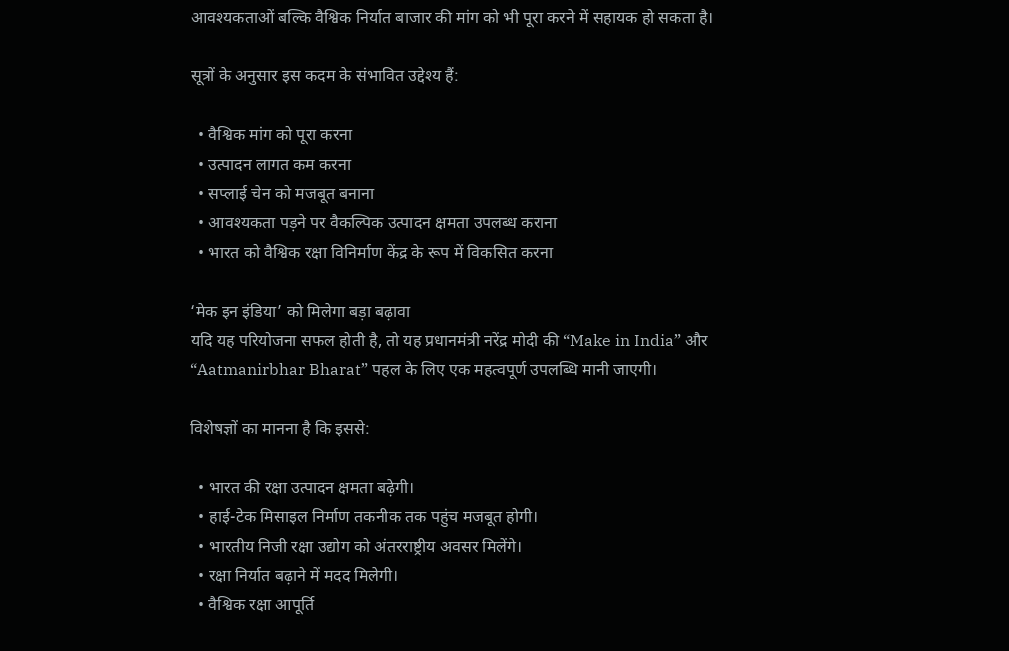आवश्यकताओं बल्कि वैश्विक निर्यात बाजार की मांग को भी पूरा करने में सहायक हो सकता है।

सूत्रों के अनुसार इस कदम के संभावित उद्देश्य हैं:

  • वैश्विक मांग को पूरा करना
  • उत्पादन लागत कम करना
  • सप्लाई चेन को मजबूत बनाना
  • आवश्यकता पड़ने पर वैकल्पिक उत्पादन क्षमता उपलब्ध कराना
  • भारत को वैश्विक रक्षा विनिर्माण केंद्र के रूप में विकसित करना

‘मेक इन इंडिया’ को मिलेगा बड़ा बढ़ावा
यदि यह परियोजना सफल होती है, तो यह प्रधानमंत्री नरेंद्र मोदी की “Make in India” और “Aatmanirbhar Bharat” पहल के लिए एक महत्वपूर्ण उपलब्धि मानी जाएगी।

विशेषज्ञों का मानना है कि इससे:

  • भारत की रक्षा उत्पादन क्षमता बढ़ेगी।
  • हाई-टेक मिसाइल निर्माण तकनीक तक पहुंच मजबूत होगी।
  • भारतीय निजी रक्षा उद्योग को अंतरराष्ट्रीय अवसर मिलेंगे।
  • रक्षा निर्यात बढ़ाने में मदद मिलेगी।
  • वैश्विक रक्षा आपूर्ति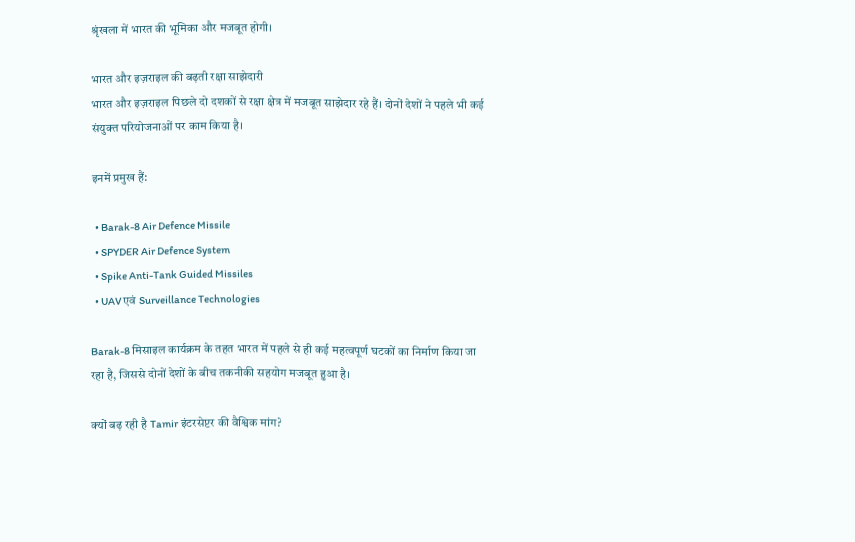श्रृंखला में भारत की भूमिका और मजबूत होगी।

भारत और इज़राइल की बढ़ती रक्षा साझेदारी
भारत और इज़राइल पिछले दो दशकों से रक्षा क्षेत्र में मजबूत साझेदार रहे हैं। दोनों देशों ने पहले भी कई संयुक्त परियोजनाओं पर काम किया है।

इनमें प्रमुख हैं:

  • Barak-8 Air Defence Missile
  • SPYDER Air Defence System
  • Spike Anti-Tank Guided Missiles
  • UAV एवं Surveillance Technologies

Barak-8 मिसाइल कार्यक्रम के तहत भारत में पहले से ही कई महत्वपूर्ण घटकों का निर्माण किया जा रहा है, जिससे दोनों देशों के बीच तकनीकी सहयोग मजबूत हुआ है।

क्यों बढ़ रही है Tamir इंटरसेप्टर की वैश्विक मांग?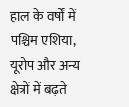हाल के वर्षों में पश्चिम एशिया, यूरोप और अन्य क्षेत्रों में बढ़ते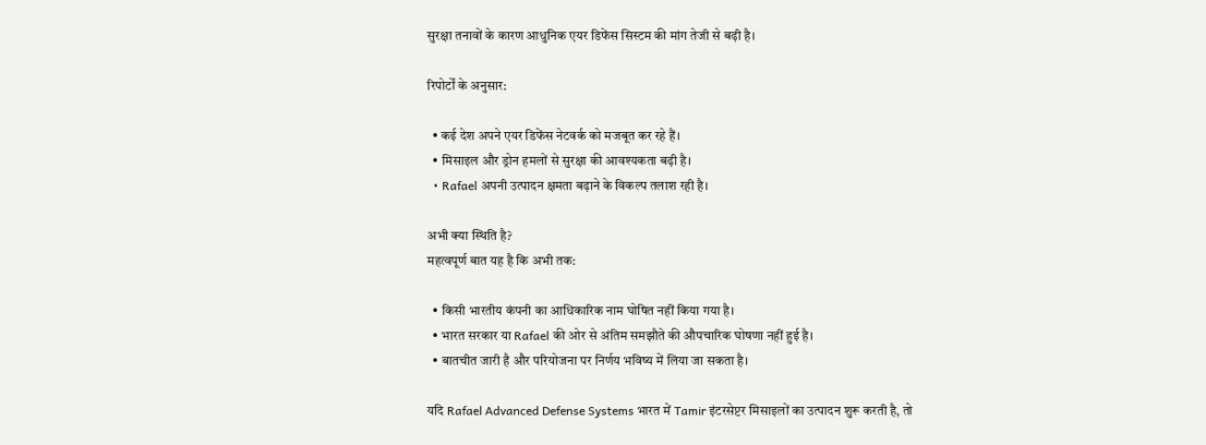सुरक्षा तनावों के कारण आधुनिक एयर डिफेंस सिस्टम की मांग तेजी से बढ़ी है।

रिपोर्टों के अनुसार:

  • कई देश अपने एयर डिफेंस नेटवर्क को मजबूत कर रहे हैं।
  • मिसाइल और ड्रोन हमलों से सुरक्षा की आवश्यकता बढ़ी है।
  • Rafael अपनी उत्पादन क्षमता बढ़ाने के विकल्प तलाश रही है।

अभी क्या स्थिति है?
महत्वपूर्ण बात यह है कि अभी तक:

  • किसी भारतीय कंपनी का आधिकारिक नाम घोषित नहीं किया गया है।
  • भारत सरकार या Rafael की ओर से अंतिम समझौते की औपचारिक घोषणा नहीं हुई है।
  • बातचीत जारी है और परियोजना पर निर्णय भविष्य में लिया जा सकता है।

यदि Rafael Advanced Defense Systems भारत में Tamir इंटरसेप्टर मिसाइलों का उत्पादन शुरू करती है, तो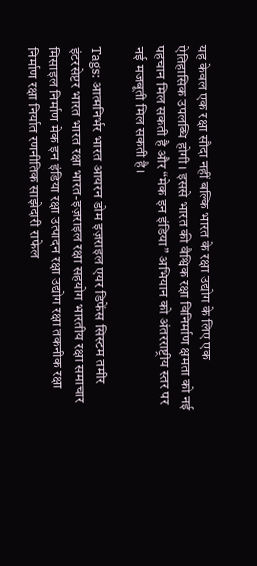यह केवल एक रक्षा सौदा नहीं बल्कि भारत के रक्षा उद्योग के लिए एक ऐतिहासिक उपलब्धि होगी। इससे भारत की वैश्विक रक्षा विनिर्माण क्षमता को नई पहचान मिल सकती है और “मेक इन इंडिया” अभियान को अंतरराष्ट्रीय स्तर पर नई मजबूती मिल सकती है।

Tags: आत्मनिर्भर भारत आयरन डोम इज़राइल एयर डिफेंस सिस्टम तमीर इंटरसेप्टर भारत भारत रक्षा भारत-इज़राइल रक्षा सहयोग भारतीय रक्षा समाचार मिसाइल निर्माण मेक इन इंडिया रक्षा उत्पादन रक्षा उद्योग रक्षा तकनीक रक्षा निर्माण रक्षा निर्यात रणनीतिक साझेदारी राफेल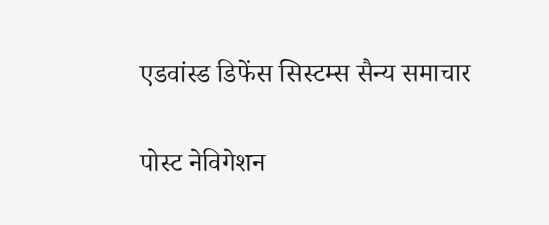एडवांस्ड डिफेंस सिस्टम्स सैन्य समाचार

पोस्ट नेविगेशन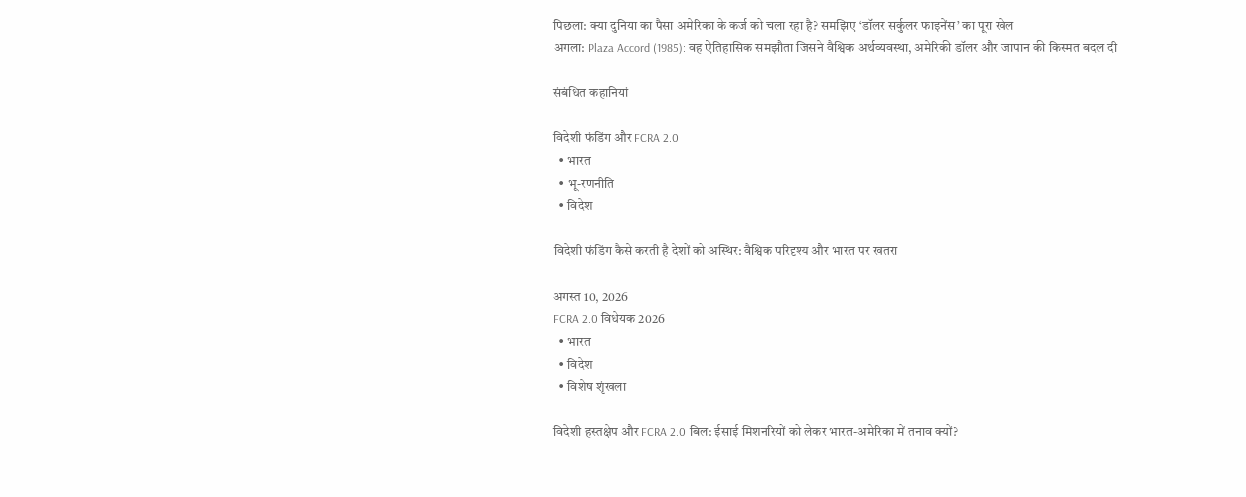पिछला: क्या दुनिया का पैसा अमेरिका के कर्ज को चला रहा है? समझिए ‘डॉलर सर्कुलर फाइनेंस’ का पूरा खेल
अगला: Plaza Accord (1985): वह ऐतिहासिक समझौता जिसने वैश्विक अर्थव्यवस्था, अमेरिकी डॉलर और जापान की किस्मत बदल दी

संबंधित कहानियां

विदेशी फंडिंग और FCRA 2.0
  • भारत
  • भू-रणनीति
  • विदेश

विदेशी फंडिंग कैसे करती है देशों को अस्थिर: वैश्विक परिदृश्य और भारत पर खतरा

अगस्त 10, 2026
FCRA 2.0 विधेयक 2026
  • भारत
  • विदेश
  • विशेष शृंखला

विदेशी हस्तक्षेप और FCRA 2.0 बिल: ईसाई मिशनरियों को लेकर भारत-अमेरिका में तनाव क्यों?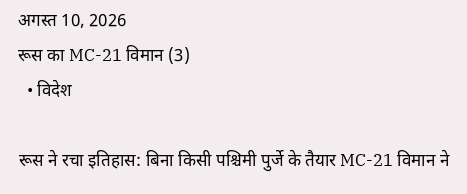अगस्त 10, 2026
रूस का MC-21 विमान (3)
  • विदेश

रूस ने रचा इतिहास: बिना किसी पश्चिमी पुर्जे के तैयार MC-21 विमान ने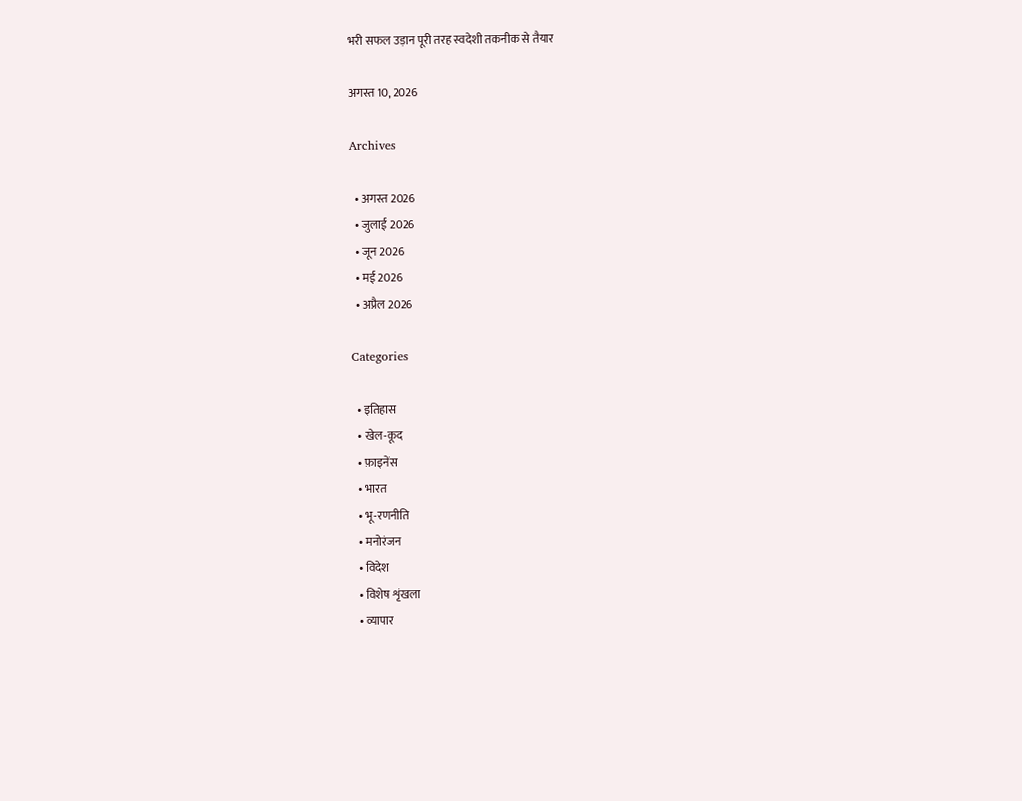भरी सफल उड़ान पूरी तरह स्वदेशी तकनीक से तैयार

अगस्त 10, 2026

Archives

  • अगस्त 2026
  • जुलाई 2026
  • जून 2026
  • मई 2026
  • अप्रैल 2026

Categories

  • इतिहास
  • खेल-कूद
  • फ़ाइनेंस
  • भारत
  • भू-रणनीति
  • मनोरंजन
  • विदेश
  • विशेष शृंखला
  • व्यापार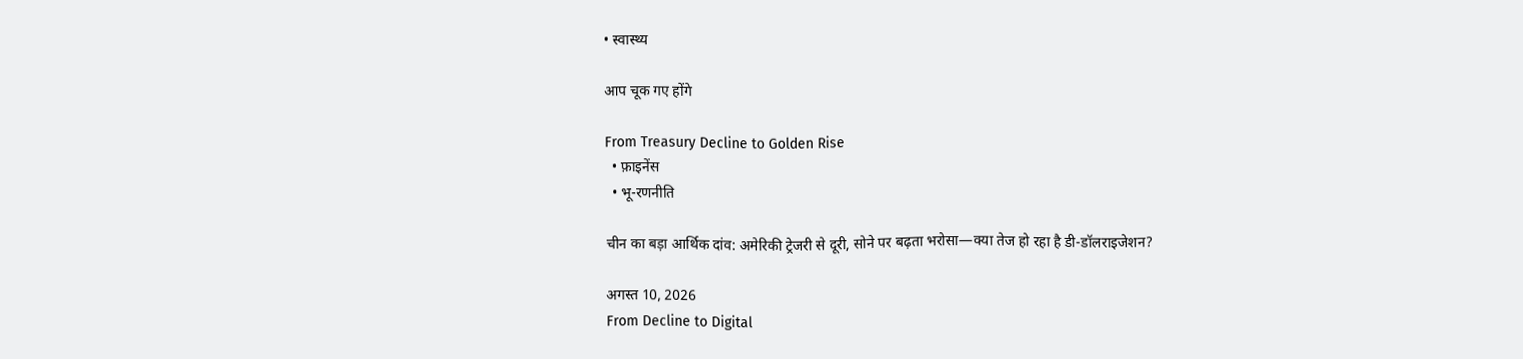• स्वास्थ्य

आप चूक गए होंगे

From Treasury Decline to Golden Rise
  • फ़ाइनेंस
  • भू-रणनीति

चीन का बड़ा आर्थिक दांव: अमेरिकी ट्रेजरी से दूरी, सोने पर बढ़ता भरोसा—क्या तेज हो रहा है डी-डॉलराइजेशन?

अगस्त 10, 2026
From Decline to Digital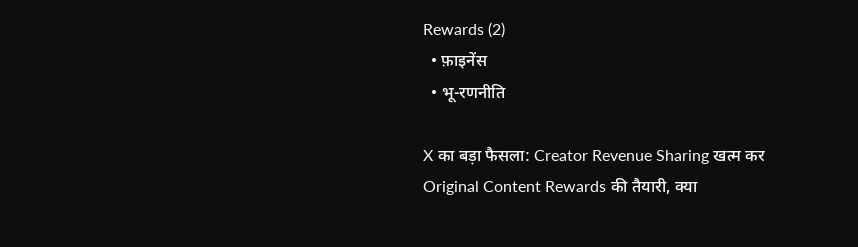Rewards (2)
  • फ़ाइनेंस
  • भू-रणनीति

X का बड़ा फैसला: Creator Revenue Sharing खत्म कर Original Content Rewards की तैयारी, क्या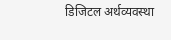डिजिटल अर्थव्यवस्था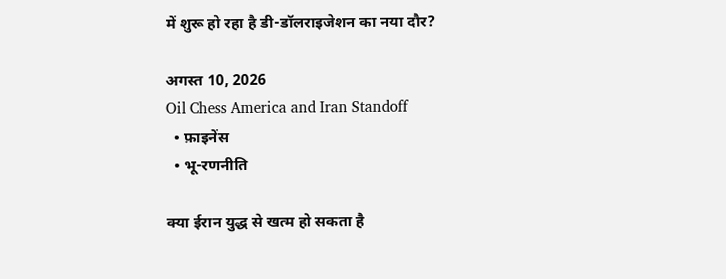में शुरू हो रहा है डी-डॉलराइजेशन का नया दौर?

अगस्त 10, 2026
Oil Chess America and Iran Standoff
  • फ़ाइनेंस
  • भू-रणनीति

क्या ईरान युद्ध से खत्म हो सकता है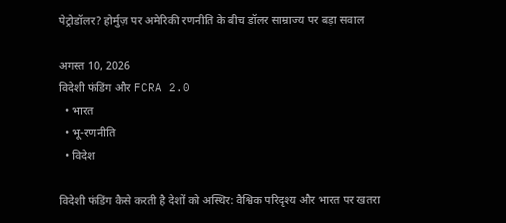पेट्रोडॉलर? होर्मुज़ पर अमेरिकी रणनीति के बीच डॉलर साम्राज्य पर बड़ा सवाल

अगस्त 10, 2026
विदेशी फंडिंग और FCRA 2.0
  • भारत
  • भू-रणनीति
  • विदेश

विदेशी फंडिंग कैसे करती है देशों को अस्थिर: वैश्विक परिदृश्य और भारत पर खतरा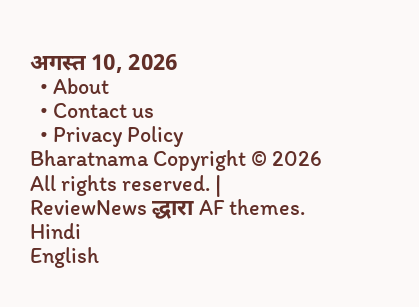अगस्त 10, 2026
  • About
  • Contact us
  • Privacy Policy
Bharatnama Copyright © 2026 All rights reserved. | ReviewNews द्धारा AF themes.
Hindi
English